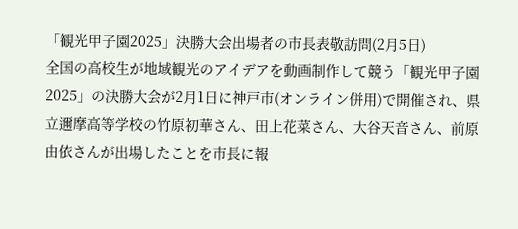「観光甲子園2025」決勝大会出場者の市長表敬訪問(2月5日)
全国の高校生が地域観光のアイデアを動画制作して競う「観光甲子園2025」の決勝大会が2月1日に神戸市(オンライン併用)で開催され、県立邇摩高等学校の竹原初華さん、田上花菜さん、大谷天音さん、前原由依さんが出場したことを市長に報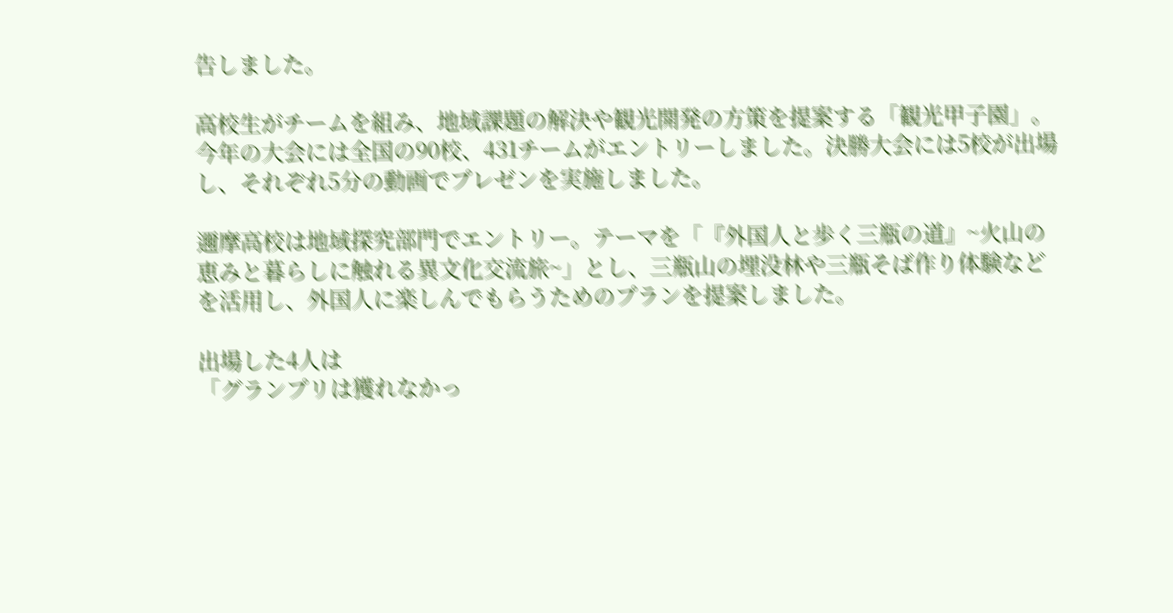告しました。

高校生がチームを組み、地域課題の解決や観光開発の方策を提案する「観光甲子園」。今年の大会には全国の90校、431チームがエントリーしました。決勝大会には5校が出場し、それぞれ5分の動画でプレゼンを実施しました。

邇摩高校は地域探究部門でエントリー。テーマを「『外国人と歩く三瓶の道』~火山の恵みと暮らしに触れる異文化交流旅~」とし、三瓶山の埋没林や三瓶そば作り体験などを活用し、外国人に楽しんでもらうためのプランを提案しました。

出場した4人は
「グランプリは獲れなかっ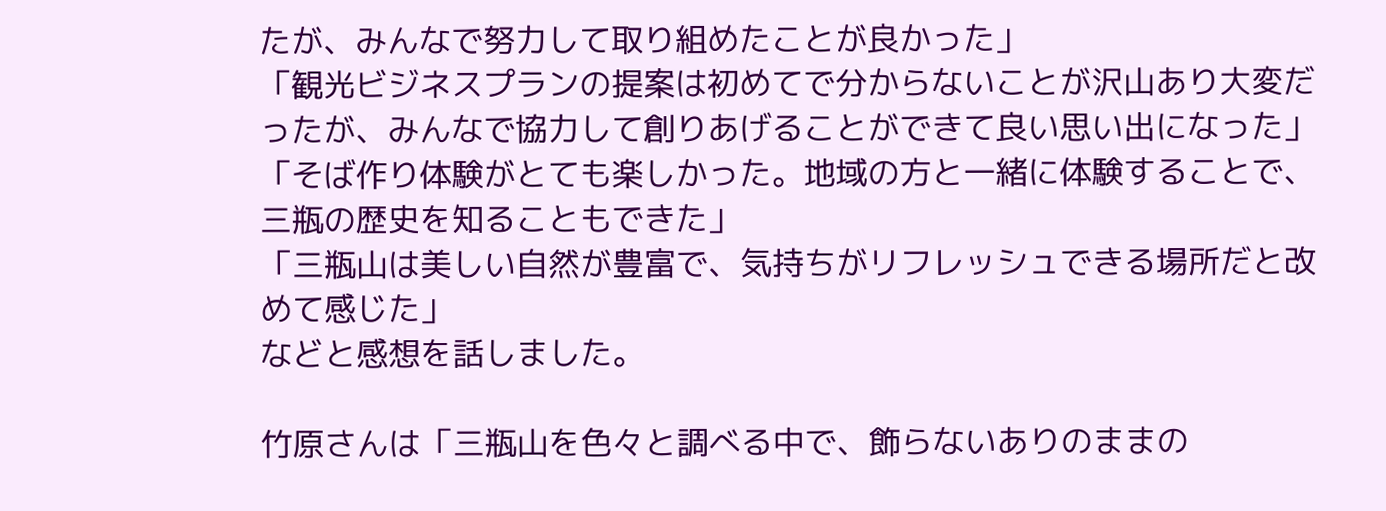たが、みんなで努力して取り組めたことが良かった」
「観光ビジネスプランの提案は初めてで分からないことが沢山あり大変だったが、みんなで協力して創りあげることができて良い思い出になった」
「そば作り体験がとても楽しかった。地域の方と一緒に体験することで、三瓶の歴史を知ることもできた」
「三瓶山は美しい自然が豊富で、気持ちがリフレッシュできる場所だと改めて感じた」
などと感想を話しました。

竹原さんは「三瓶山を色々と調べる中で、飾らないありのままの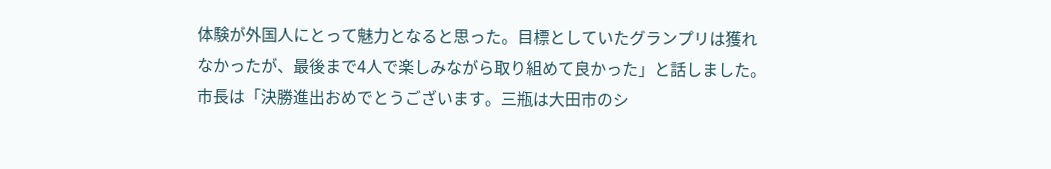体験が外国人にとって魅力となると思った。目標としていたグランプリは獲れなかったが、最後まで4人で楽しみながら取り組めて良かった」と話しました。
市長は「決勝進出おめでとうございます。三瓶は大田市のシ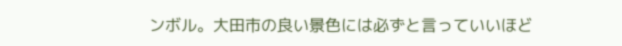ンボル。大田市の良い景色には必ずと言っていいほど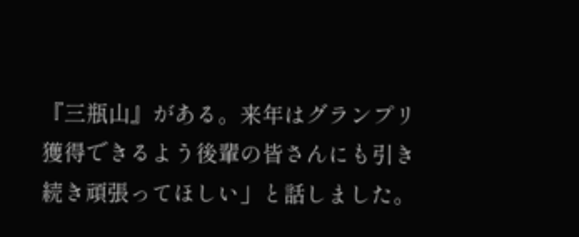『三瓶山』がある。来年はグランプリ獲得できるよう後輩の皆さんにも引き続き頑張ってほしい」と話しました。